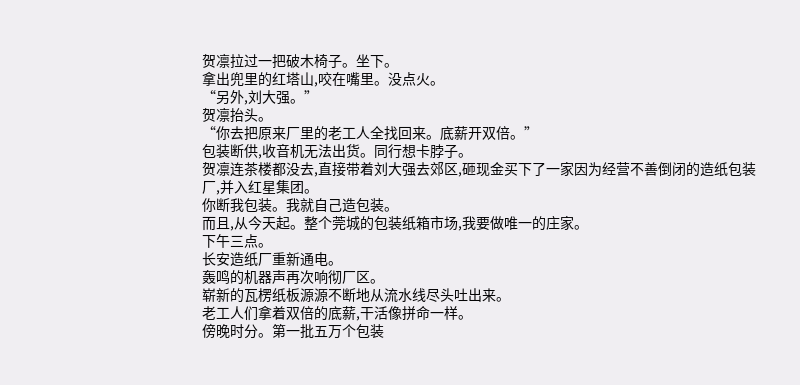贺凛拉过一把破木椅子。坐下。
拿出兜里的红塔山,咬在嘴里。没点火。
“另外,刘大强。”
贺凛抬头。
“你去把原来厂里的老工人全找回来。底薪开双倍。”
包装断供,收音机无法出货。同行想卡脖子。
贺凛连茶楼都没去,直接带着刘大强去郊区,砸现金买下了一家因为经营不善倒闭的造纸包装厂,并入红星集团。
你断我包装。我就自己造包装。
而且,从今天起。整个莞城的包装纸箱市场,我要做唯一的庄家。
下午三点。
长安造纸厂重新通电。
轰鸣的机器声再次响彻厂区。
崭新的瓦楞纸板源源不断地从流水线尽头吐出来。
老工人们拿着双倍的底薪,干活像拼命一样。
傍晚时分。第一批五万个包装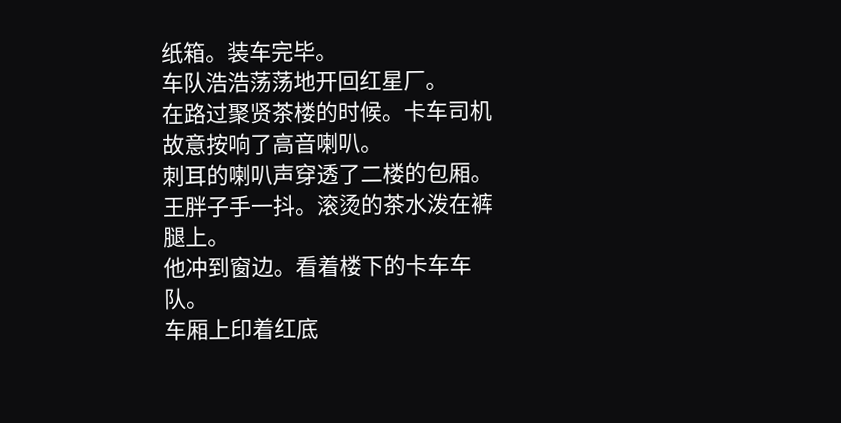纸箱。装车完毕。
车队浩浩荡荡地开回红星厂。
在路过聚贤茶楼的时候。卡车司机故意按响了高音喇叭。
刺耳的喇叭声穿透了二楼的包厢。
王胖子手一抖。滚烫的茶水泼在裤腿上。
他冲到窗边。看着楼下的卡车车队。
车厢上印着红底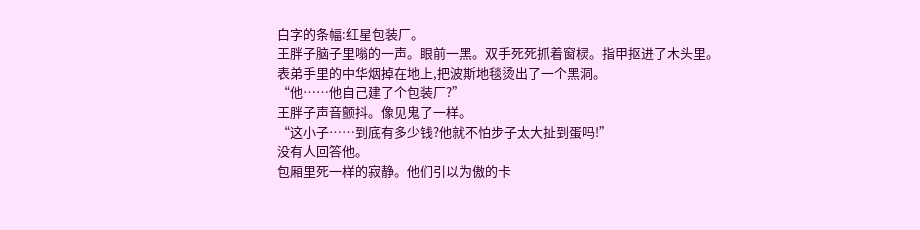白字的条幅:红星包装厂。
王胖子脑子里嗡的一声。眼前一黑。双手死死抓着窗棂。指甲抠进了木头里。
表弟手里的中华烟掉在地上,把波斯地毯烫出了一个黑洞。
“他……他自己建了个包装厂?”
王胖子声音颤抖。像见鬼了一样。
“这小子……到底有多少钱?他就不怕步子太大扯到蛋吗!”
没有人回答他。
包厢里死一样的寂静。他们引以为傲的卡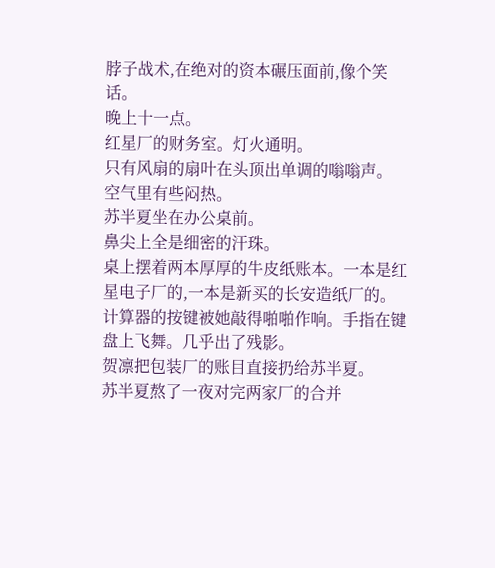脖子战术,在绝对的资本碾压面前,像个笑话。
晚上十一点。
红星厂的财务室。灯火通明。
只有风扇的扇叶在头顶出单调的嗡嗡声。
空气里有些闷热。
苏半夏坐在办公桌前。
鼻尖上全是细密的汗珠。
桌上摆着两本厚厚的牛皮纸账本。一本是红星电子厂的,一本是新买的长安造纸厂的。
计算器的按键被她敲得啪啪作响。手指在键盘上飞舞。几乎出了残影。
贺凛把包装厂的账目直接扔给苏半夏。
苏半夏熬了一夜对完两家厂的合并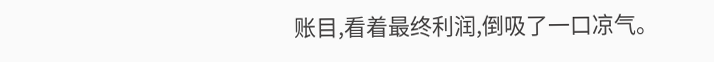账目,看着最终利润,倒吸了一口凉气。